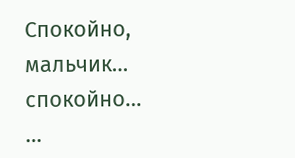Спокойно, мальчик… спокойно…
…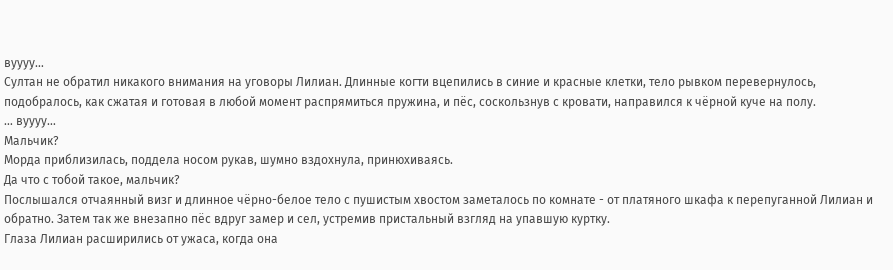вуууу…
Султан не обратил никакого внимания на уговоры Лилиан. Длинные когти вцепились в синие и красные клетки, тело рывком перевернулось, подобралось, как сжатая и готовая в любой момент распрямиться пружина, и пёс, соскользнув с кровати, направился к чёрной куче на полу.
… вуууу…
Мальчик?
Морда приблизилась, поддела носом рукав, шумно вздохнула, принюхиваясь.
Да что с тобой такое, мальчик?
Послышался отчаянный визг и длинное чёрно-белое тело с пушистым хвостом заметалось по комнате - от платяного шкафа к перепуганной Лилиан и обратно. Затем так же внезапно пёс вдруг замер и сел, устремив пристальный взгляд на упавшую куртку.
Глаза Лилиан расширились от ужаса, когда она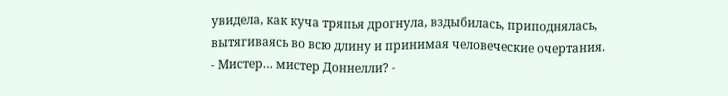увидела, как куча тряпья дрогнула, вздыбилась, приподнялась, вытягиваясь во всю длину и принимая человеческие очертания.
- Мистер… мистер Доннелли? -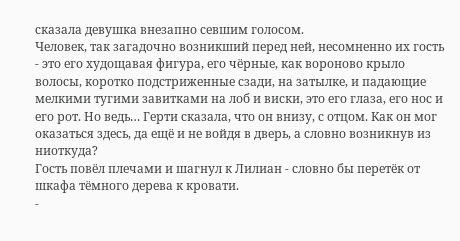сказала девушка внезапно севшим голосом.
Человек, так загадочно возникший перед ней, несомненно их гость - это его худощавая фигура, его чёрные, как вороново крыло волосы, коротко подстриженные сзади, на затылке, и падающие мелкими тугими завитками на лоб и виски, это его глаза, его нос и его рот. Но ведь… Герти сказала, что он внизу, с отцом. Как он мог оказаться здесь, да ещё и не войдя в дверь, а словно возникнув из ниоткуда?
Гость повёл плечами и шагнул к Лилиан - словно бы перетёк от шкафа тёмного дерева к кровати.
-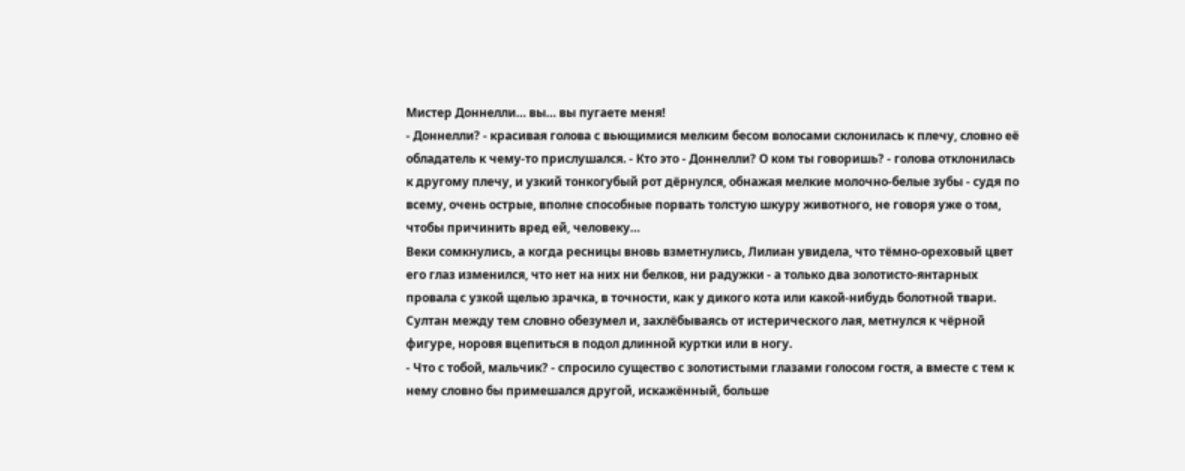Мистер Доннелли… вы… вы пугаете меня!
- Доннелли? - красивая голова с вьющимися мелким бесом волосами склонилась к плечу, словно её обладатель к чему-то прислушался. - Кто это - Доннелли? О ком ты говоришь? - голова отклонилась к другому плечу, и узкий тонкогубый рот дёрнулся, обнажая мелкие молочно-белые зубы - судя по всему, очень острые, вполне способные порвать толстую шкуру животного, не говоря уже о том, чтобы причинить вред ей, человеку…
Веки сомкнулись, а когда ресницы вновь взметнулись, Лилиан увидела, что тёмно-ореховый цвет его глаз изменился, что нет на них ни белков, ни радужки - а только два золотисто-янтарных провала с узкой щелью зрачка, в точности, как у дикого кота или какой-нибудь болотной твари.
Султан между тем словно обезумел и, захлёбываясь от истерического лая, метнулся к чёрной фигуре, норовя вцепиться в подол длинной куртки или в ногу.
- Что с тобой, мальчик? - спросило существо с золотистыми глазами голосом гостя, а вместе с тем к нему словно бы примешался другой, искажённый, больше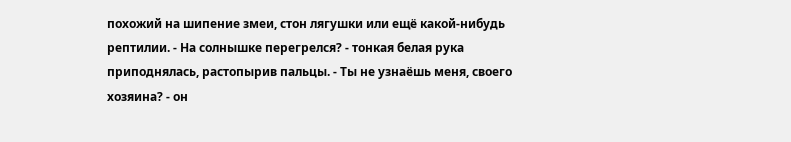похожий на шипение змеи, стон лягушки или ещё какой-нибудь рептилии. - На солнышке перегрелся? - тонкая белая рука приподнялась, растопырив пальцы. - Ты не узнаёшь меня, своего хозяина? - он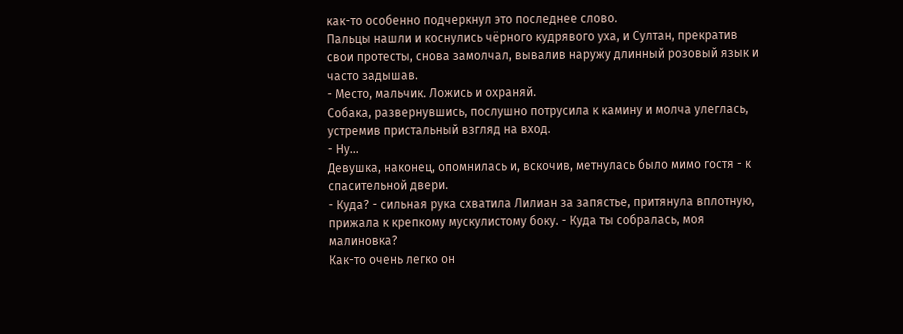как-то особенно подчеркнул это последнее слово.
Пальцы нашли и коснулись чёрного кудрявого уха, и Султан, прекратив свои протесты, снова замолчал, вывалив наружу длинный розовый язык и часто задышав.
- Место, мальчик. Ложись и охраняй.
Собака, развернувшись, послушно потрусила к камину и молча улеглась, устремив пристальный взгляд на вход.
- Ну…
Девушка, наконец, опомнилась и, вскочив, метнулась было мимо гостя - к спасительной двери.
- Куда? - сильная рука схватила Лилиан за запястье, притянула вплотную, прижала к крепкому мускулистому боку. - Куда ты собралась, моя малиновка?
Как-то очень легко он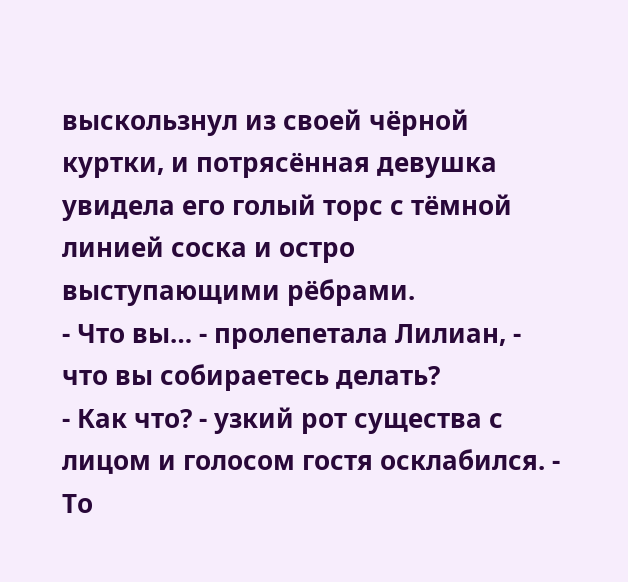выскользнул из своей чёрной куртки, и потрясённая девушка увидела его голый торс с тёмной линией соска и остро выступающими рёбрами.
- Что вы… - пролепетала Лилиан, - что вы собираетесь делать?
- Как что? - узкий рот существа с лицом и голосом гостя осклабился. - То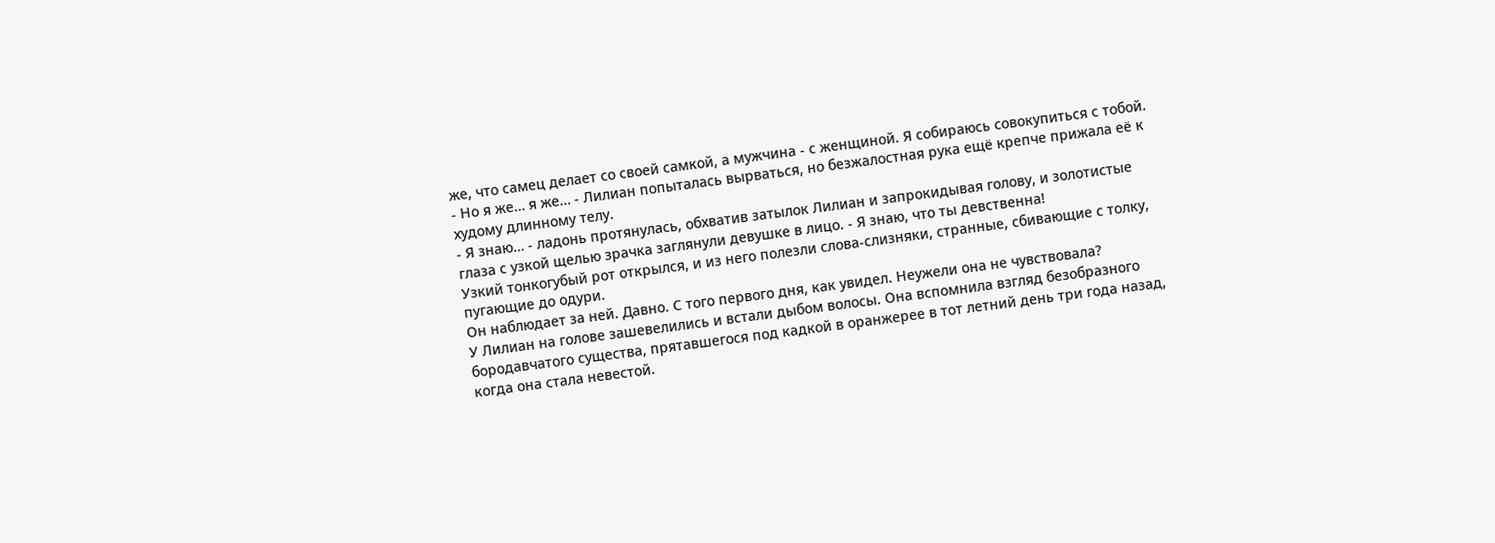же, что самец делает со своей самкой, а мужчина - с женщиной. Я собираюсь совокупиться с тобой.
- Но я же… я же… - Лилиан попыталась вырваться, но безжалостная рука ещё крепче прижала её к худому длинному телу.
- Я знаю… - ладонь протянулась, обхватив затылок Лилиан и запрокидывая голову, и золотистые глаза с узкой щелью зрачка заглянули девушке в лицо. - Я знаю, что ты девственна!
Узкий тонкогубый рот открылся, и из него полезли слова-слизняки, странные, сбивающие с толку, пугающие до одури.
Он наблюдает за ней. Давно. С того первого дня, как увидел. Неужели она не чувствовала?
У Лилиан на голове зашевелились и встали дыбом волосы. Она вспомнила взгляд безобразного бородавчатого существа, прятавшегося под кадкой в оранжерее в тот летний день три года назад, когда она стала невестой.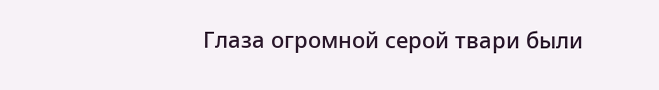Глаза огромной серой твари были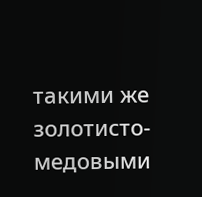такими же золотисто-медовыми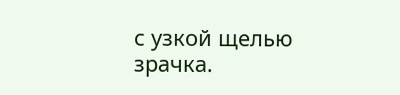с узкой щелью зрачка.